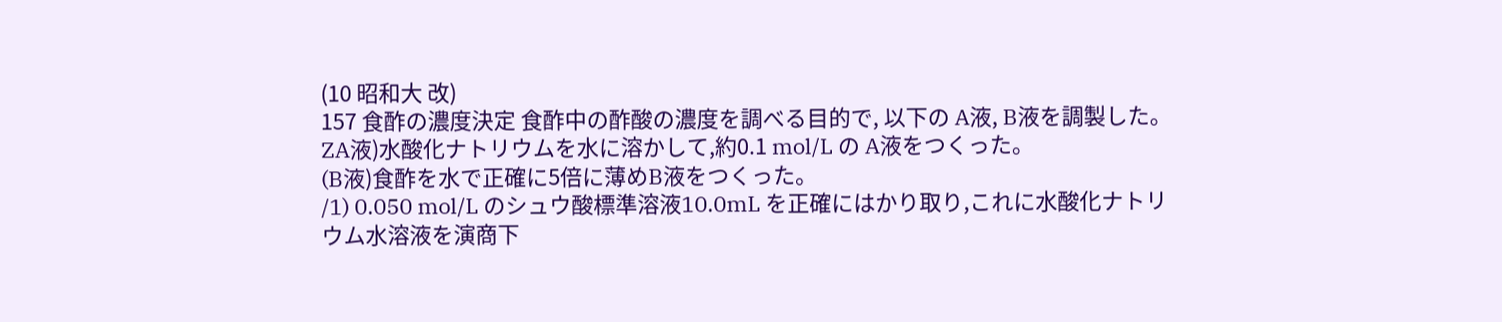(10 昭和大 改)
157 食酢の濃度決定 食酢中の酢酸の濃度を調べる目的で, 以下の A液, B液を調製した。
ZA液)水酸化ナトリウムを水に溶かして,約0.1 mol/L の A液をつくった。
(B液)食酢を水で正確に5倍に薄めB液をつくった。
/1) 0.050 mol/L のシュウ酸標準溶液10.0mL を正確にはかり取り,これに水酸化ナトリ
ウム水溶液を演商下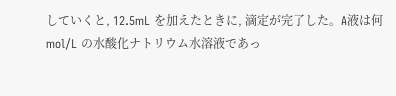していくと, 12.5mL を加えたときに, 滴定が完了した。A液は何
mol/L の水酸化ナトリウム水溶液であっ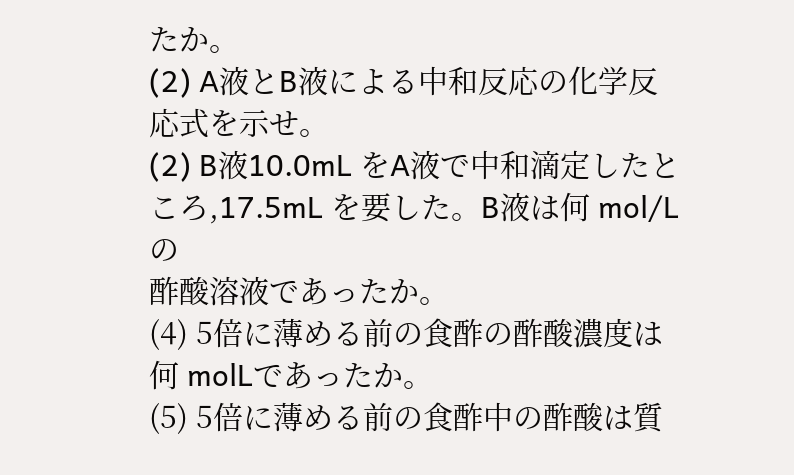たか。
(2) A液とB液による中和反応の化学反応式を示せ。
(2) B液10.0mL をA液で中和滴定したところ,17.5mL を要した。B液は何 mol/L の
酢酸溶液であったか。
(4) 5倍に薄める前の食酢の酢酸濃度は何 molLであったか。
(5) 5倍に薄める前の食酢中の酢酸は質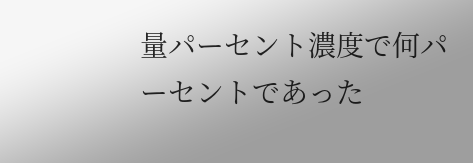量パーセント濃度で何パーセントであった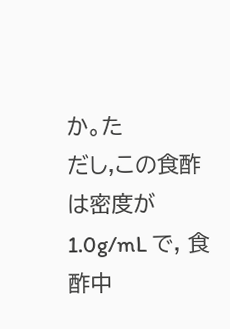か。た
だし,この食酢は密度が1.0g/mL で, 食酢中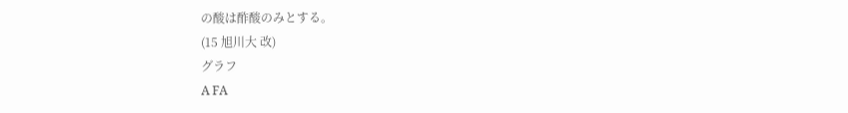の酸は酢酸のみとする。
(15 旭川大 改)
グラフ
A FA